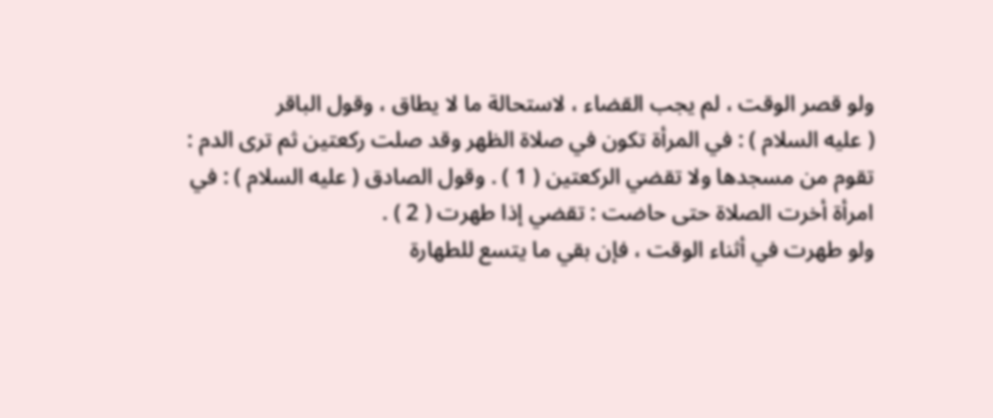ولو قصر الوقت ، لم يجب القضاء ، لاستحالة ما لا يطاق ، وقول الباقر
( عليه السلام ) : في المرأة تكون في صلاة الظهر وقد صلت ركعتين ثم ترى الدم :
تقوم من مسجدها ولا تقضي الركعتين ( 1 ) . وقول الصادق ( عليه السلام ) : في
امرأة أخرت الصلاة حتى حاضت : تقضي إذا طهرت ( 2 ) .
ولو طهرت في أثناء الوقت ، فإن بقي ما يتسع للطهارة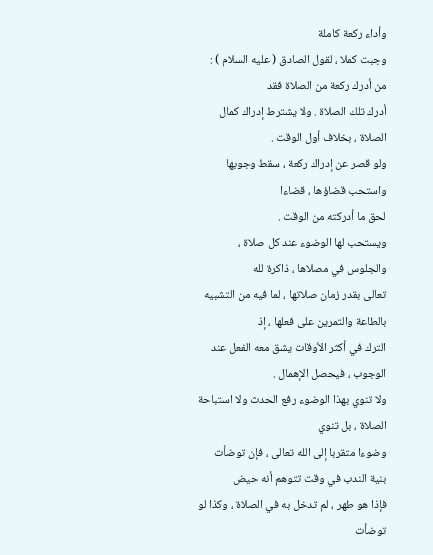وأداء ركعة كاملة
وجبت كملا ، لقول الصادق ( عليه السلام ) : من أدرك ركعة من الصلاة فقد
أدرك تلك الصلاة . ولا يشترط إدراك كمال الصلاة ، بخلاف أول الوقت .
ولو قصر عن إدراك ركعة ، سقط وجوبها واستحب قضاؤها ، قضاءا
لحق ما أدركته من الوقت .
ويستحب لها الوضوء عند كل صلاة ، والجلوس في مصلاها ، ذاكرة لله
تعالى بقدر زمان صلاتها ، لما فيه من التشبيه بالطاعة والتمرين على فعلها ، إذ
الترك في أكثر الأوقات يشق معه الفعل عند الوجوب ، فيحصل الإهمال .
ولا تنوي بهذا الوضوء رفع الحدث ولا استباحة الصلاة ، بل تنوي
وضوءا متقربا إلى الله تعالى ، فإن توضأت بنية الندب في وقت تتوهم أنه حيض
فإذا هو طهر ، لم تدخل به في الصلاة ، وكذا لو توضأت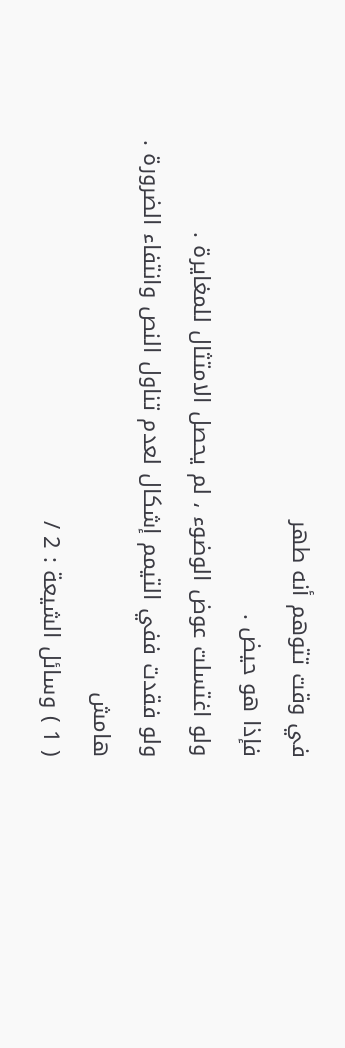في وقت تتوهم أنه طهر
فإذا هو حيض .
ولو اغتسلت عوض الوضوء ، لم يحصل الامتثال للمغايرة .
ولو فقدت ففي التيمم إشكال لعدم تناول النص وانتفاء الضرورة .
هامش
( 1 ) وسائل الشيعة : 2 /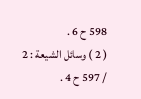598 ح 6 .
( 2 ) وسائل الشيعة : 2 / 597 ح 4 .